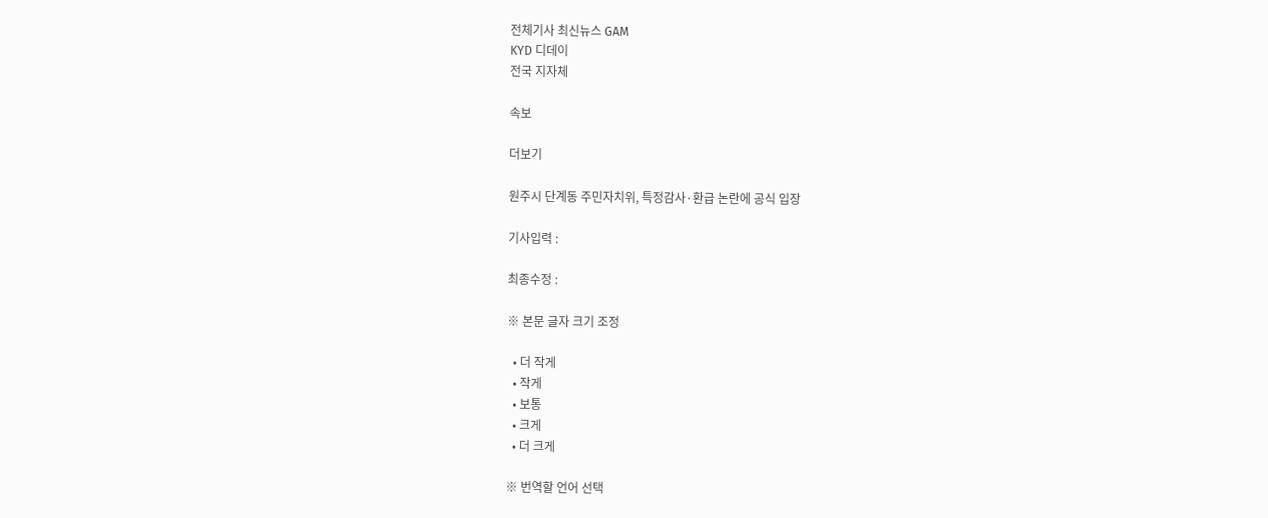전체기사 최신뉴스 GAM
KYD 디데이
전국 지자체

속보

더보기

원주시 단계동 주민자치위, 특정감사·환급 논란에 공식 입장

기사입력 :

최종수정 :

※ 본문 글자 크기 조정

  • 더 작게
  • 작게
  • 보통
  • 크게
  • 더 크게

※ 번역할 언어 선택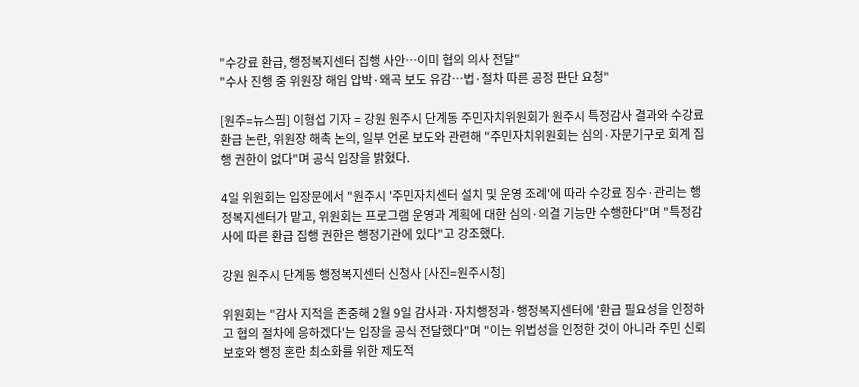"수강료 환급, 행정복지센터 집행 사안…이미 협의 의사 전달"
"수사 진행 중 위원장 해임 압박·왜곡 보도 유감…법·절차 따른 공정 판단 요청"

[원주=뉴스핌] 이형섭 기자 = 강원 원주시 단계동 주민자치위원회가 원주시 특정감사 결과와 수강료 환급 논란, 위원장 해촉 논의, 일부 언론 보도와 관련해 "주민자치위원회는 심의·자문기구로 회계 집행 권한이 없다"며 공식 입장을 밝혔다.

4일 위원회는 입장문에서 "원주시 '주민자치센터 설치 및 운영 조례'에 따라 수강료 징수·관리는 행정복지센터가 맡고, 위원회는 프로그램 운영과 계획에 대한 심의·의결 기능만 수행한다"며 "특정감사에 따른 환급 집행 권한은 행정기관에 있다"고 강조했다.

강원 원주시 단계동 행정복지센터 신청사 [사진=원주시청]

위원회는 "감사 지적을 존중해 2월 9일 감사과·자치행정과·행정복지센터에 '환급 필요성을 인정하고 협의 절차에 응하겠다'는 입장을 공식 전달했다"며 "이는 위법성을 인정한 것이 아니라 주민 신뢰 보호와 행정 혼란 최소화를 위한 제도적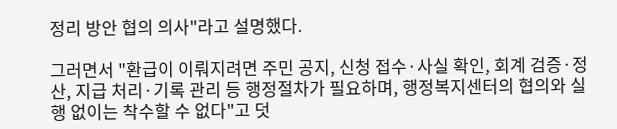정리 방안 협의 의사"라고 설명했다.

그러면서 "환급이 이뤄지려면 주민 공지, 신청 접수·사실 확인, 회계 검증·정산, 지급 처리·기록 관리 등 행정절차가 필요하며, 행정복지센터의 협의와 실행 없이는 착수할 수 없다"고 덧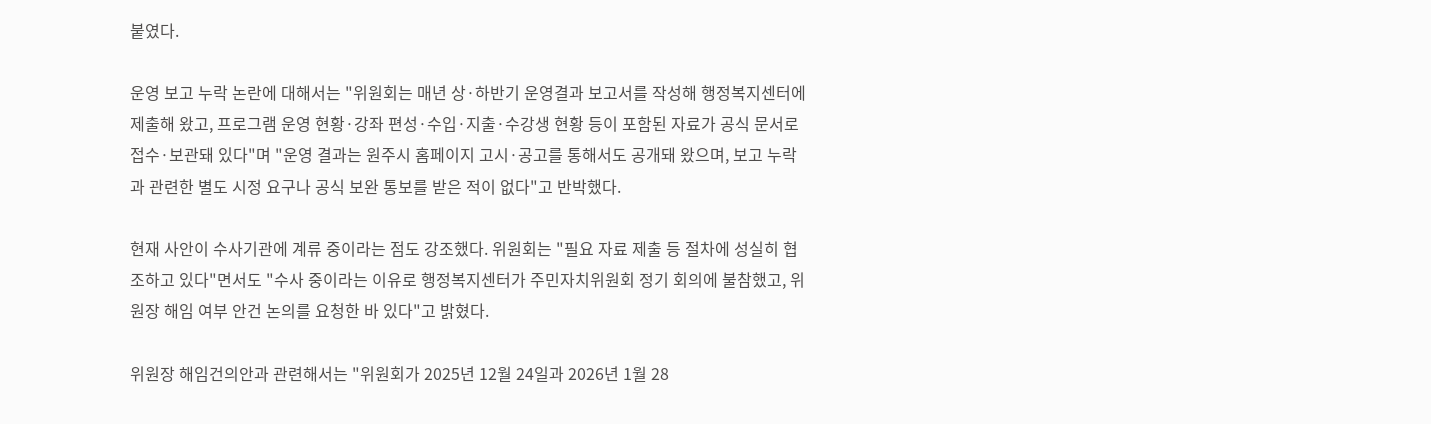붙였다.

운영 보고 누락 논란에 대해서는 "위원회는 매년 상·하반기 운영결과 보고서를 작성해 행정복지센터에 제출해 왔고, 프로그램 운영 현황·강좌 편성·수입·지출·수강생 현황 등이 포함된 자료가 공식 문서로 접수·보관돼 있다"며 "운영 결과는 원주시 홈페이지 고시·공고를 통해서도 공개돼 왔으며, 보고 누락과 관련한 별도 시정 요구나 공식 보완 통보를 받은 적이 없다"고 반박했다.

현재 사안이 수사기관에 계류 중이라는 점도 강조했다. 위원회는 "필요 자료 제출 등 절차에 성실히 협조하고 있다"면서도 "수사 중이라는 이유로 행정복지센터가 주민자치위원회 정기 회의에 불참했고, 위원장 해임 여부 안건 논의를 요청한 바 있다"고 밝혔다.

위원장 해임건의안과 관련해서는 "위원회가 2025년 12월 24일과 2026년 1월 28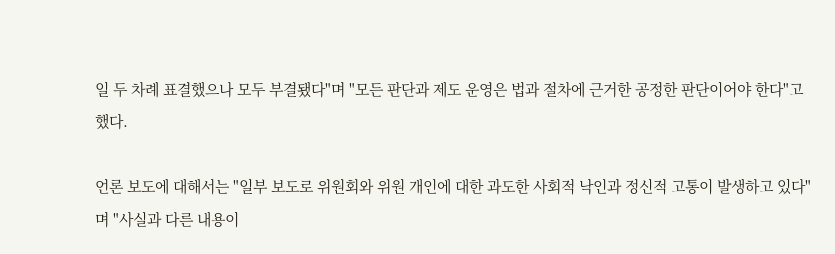일 두 차례 표결했으나 모두 부결됐다"며 "모든 판단과 제도 운영은 법과 절차에 근거한 공정한 판단이어야 한다"고 했다.

언론 보도에 대해서는 "일부 보도로 위원회와 위원 개인에 대한 과도한 사회적 낙인과 정신적 고통이 발생하고 있다"며 "사실과 다른 내용이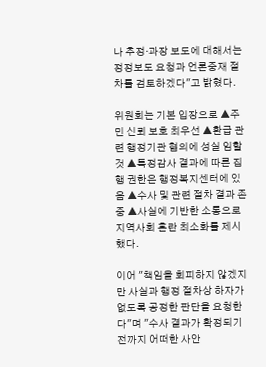나 추정·과장 보도에 대해서는 정정보도 요청과 언론중재 절차를 검토하겠다"고 밝혔다.

위원회는 기본 입장으로 ▲주민 신뢰 보호 최우선 ▲환급 관련 행정기관 협의에 성실 임할 것 ▲특정감사 결과에 따른 집행 권한은 행정복지센터에 있음 ▲수사 및 관련 절차 결과 존중 ▲사실에 기반한 소통으로 지역사회 혼란 최소화를 제시했다.

이어 "책임을 회피하지 않겠지만 사실과 행정 절차상 하자가 없도록 공정한 판단을 요청한다"며 "수사 결과가 확정되기 전까지 어떠한 사안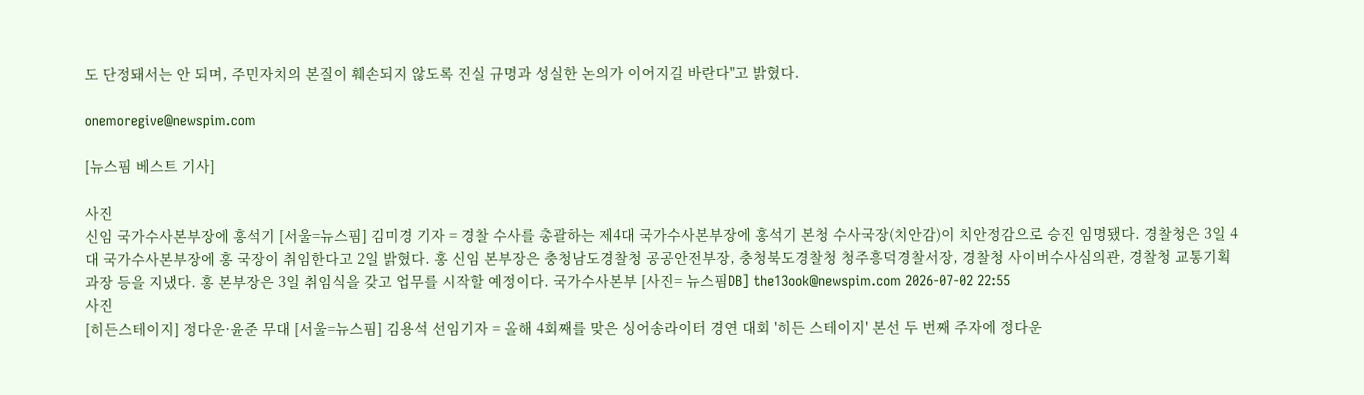도 단정돼서는 안 되며, 주민자치의 본질이 훼손되지 않도록 진실 규명과 성실한 논의가 이어지길 바란다"고 밝혔다.

onemoregive@newspim.com

[뉴스핌 베스트 기사]

사진
신임 국가수사본부장에 홍석기 [서울=뉴스핌] 김미경 기자 = 경찰 수사를 총괄하는 제4대 국가수사본부장에 홍석기 본청 수사국장(치안감)이 치안정감으로 승진 임명됐다. 경찰청은 3일 4대 국가수사본부장에 홍 국장이 취임한다고 2일 밝혔다. 홍 신임 본부장은 충청남도경찰청 공공안전부장, 충청북도경찰청 청주흥덕경찰서장, 경찰청 사이버수사심의관, 경찰청 교통기획과장 등을 지냈다. 홍 본부장은 3일 취임식을 갖고 업무를 시작할 예정이다. 국가수사본부 [사진= 뉴스핌DB] the13ook@newspim.com 2026-07-02 22:55
사진
[히든스테이지] 정다운·윤준 무대 [서울=뉴스핌] 김용석 선임기자 = 올해 4회째를 맞은 싱어송라이터 경연 대회 '히든 스테이지' 본선 두 번째 주자에 정다운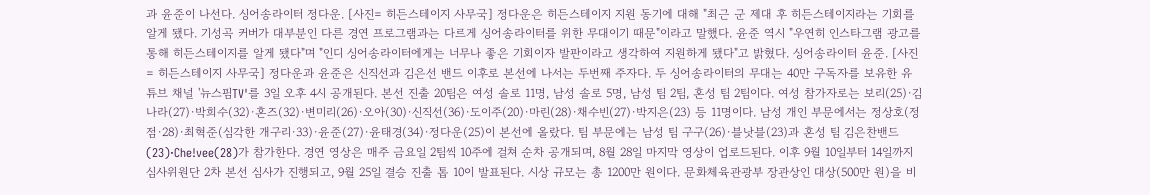과 윤준이 나선다. 싱어송라이터 정다운. [사진= 히든스테이지 사무국] 정다운은 히든스테이지 지원 동기에 대해 "최근 군 제대 후 히든스테이지라는 기회를 알게 됐다. 기성곡 커버가 대부분인 다른 경연 프로그램과는 다르게 싱어송라이터를 위한 무대이기 때문"이라고 말했다. 윤준 역시 "우연히 인스타그램 광고를 통해 히든스테이지를 알게 됐다"며 "인디 싱어송라이터에게는 너무나 좋은 기회이자 발판이라고 생각하여 지원하게 됐다"고 밝혔다. 싱어송라이터 윤준. [사진= 히든스테이지 사무국] 정다운과 윤준은 신직선과 김은선 밴드 이후로 본선에 나서는 두번째 주자다. 두 싱어송라이터의 무대는 40만 구독자를 보유한 유튜브 채널 '뉴스핌TV'를 3일 오후 4시 공개된다. 본선 진출 20팀은 여성 솔로 11명, 남성 솔로 5명, 남성 팀 2팀, 혼성 팀 2팀이다. 여성 참가자로는 보리(25)·김나라(27)·박희수(32)·혼즈(32)·변미리(26)·오아(30)·신직선(36)·도이주(20)·마린(28)·채수빈(27)·박지은(23) 등 11명이다. 남성 개인 부문에서는 정상호(정점·28)·최혁준(심각한 개구리·33)·윤준(27)·윤태경(34)·정다운(25)이 본선에 올랐다. 팀 부문에는 남성 팀 구구(26)·블낫블(23)과 혼성 팀 김은찬밴드(23)·Che!vee(28)가 참가한다. 경연 영상은 매주 금요일 2팀씩 10주에 걸쳐 순차 공개되며, 8월 28일 마지막 영상이 업로드된다. 이후 9월 10일부터 14일까지 심사위원단 2차 본선 심사가 진행되고, 9월 25일 결승 진출 톱 10이 발표된다. 시상 규모는 총 1200만 원이다. 문화체육관광부 장관상인 대상(500만 원)을 비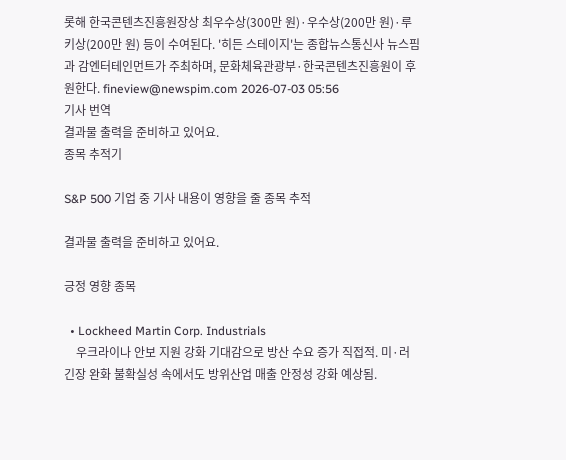롯해 한국콘텐츠진흥원장상 최우수상(300만 원)·우수상(200만 원)·루키상(200만 원) 등이 수여된다. '히든 스테이지'는 종합뉴스통신사 뉴스핌과 감엔터테인먼트가 주최하며, 문화체육관광부·한국콘텐츠진흥원이 후원한다. fineview@newspim.com 2026-07-03 05:56
기사 번역
결과물 출력을 준비하고 있어요.
종목 추적기

S&P 500 기업 중 기사 내용이 영향을 줄 종목 추적

결과물 출력을 준비하고 있어요.

긍정 영향 종목

  • Lockheed Martin Corp. Industrials
    우크라이나 안보 지원 강화 기대감으로 방산 수요 증가 직접적. 미·러 긴장 완화 불확실성 속에서도 방위산업 매출 안정성 강화 예상됨.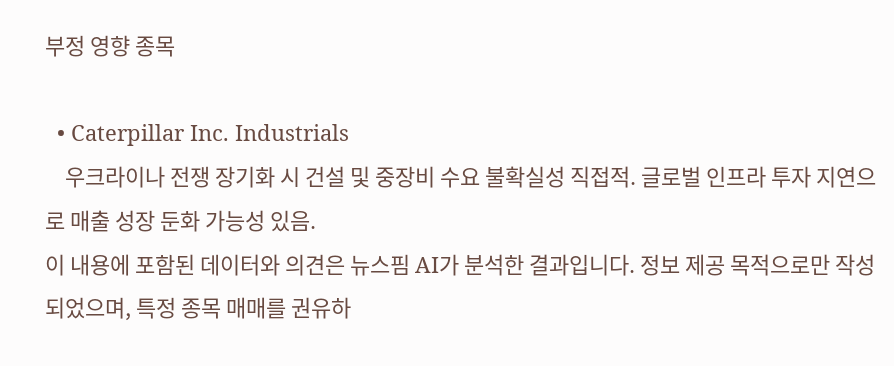부정 영향 종목

  • Caterpillar Inc. Industrials
    우크라이나 전쟁 장기화 시 건설 및 중장비 수요 불확실성 직접적. 글로벌 인프라 투자 지연으로 매출 성장 둔화 가능성 있음.
이 내용에 포함된 데이터와 의견은 뉴스핌 AI가 분석한 결과입니다. 정보 제공 목적으로만 작성되었으며, 특정 종목 매매를 권유하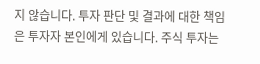지 않습니다. 투자 판단 및 결과에 대한 책임은 투자자 본인에게 있습니다. 주식 투자는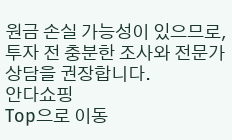원금 손실 가능성이 있으므로, 투자 전 충분한 조사와 전문가 상담을 권장합니다.
안다쇼핑
Top으로 이동